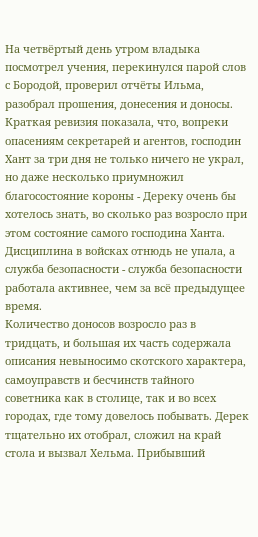На четвёртый день утром владыка посмотрел учения, перекинулся парой слов с Бородой, проверил отчёты Ильма, разобрал прошения, донесения и доносы. Краткая ревизия показала, что, вопреки опасениям секретарей и агентов, господин Хант за три дня не только ничего не украл, но даже несколько приумножил благосостояние короны - Дереку очень бы хотелось знать, во сколько раз возросло при этом состояние самого господина Ханта. Дисциплина в войсках отнюдь не упала, а служба безопасности - служба безопасности работала активнее, чем за всё предыдущее время.
Количество доносов возросло раз в тридцать, и большая их часть содержала описания невыносимо скотского характера, самоуправств и бесчинств тайного советника как в столице, так и во всех городах, где тому довелось побывать. Дерек тщательно их отобрал, сложил на край стола и вызвал Хельма. Прибывший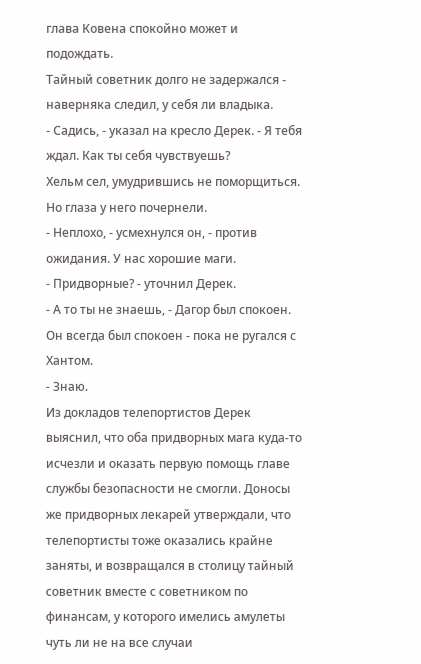глава Ковена спокойно может и подождать.
Тайный советник долго не задержался - наверняка следил, у себя ли владыка.
- Садись, - указал на кресло Дерек. - Я тебя ждал. Как ты себя чувствуешь?
Хельм сел, умудрившись не поморщиться. Но глаза у него почернели.
- Неплохо, - усмехнулся он, - против ожидания. У нас хорошие маги.
- Придворные? - уточнил Дерек.
- А то ты не знаешь, - Дагор был спокоен. Он всегда был спокоен - пока не ругался с Хантом.
- Знаю.
Из докладов телепортистов Дерек выяснил, что оба придворных мага куда-то исчезли и оказать первую помощь главе службы безопасности не смогли. Доносы же придворных лекарей утверждали, что телепортисты тоже оказались крайне заняты, и возвращался в столицу тайный советник вместе с советником по финансам, у которого имелись амулеты чуть ли не на все случаи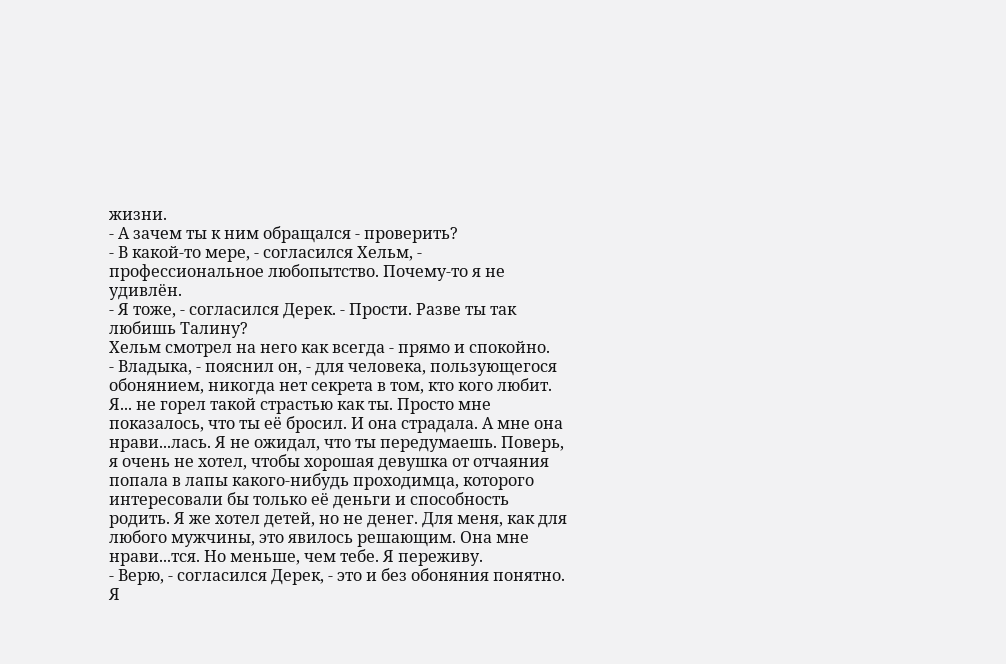жизни.
- А зачем ты к ним обращался - проверить?
- В какой-то мере, - согласился Хельм, - профессиональное любопытство. Почему-то я не удивлён.
- Я тоже, - согласился Дерек. - Прости. Разве ты так любишь Талину?
Хельм смотрел на него как всегда - прямо и спокойно.
- Владыка, - пояснил он, - для человека, пользующегося обонянием, никогда нет секрета в том, кто кого любит. Я... не горел такой страстью как ты. Просто мне показалось, что ты её бросил. И она страдала. А мне она нрави...лась. Я не ожидал, что ты передумаешь. Поверь, я очень не хотел, чтобы хорошая девушка от отчаяния попала в лапы какого-нибудь проходимца, которого интересовали бы только её деньги и способность родить. Я же хотел детей, но не денег. Для меня, как для любого мужчины, это явилось решающим. Она мне нрави...тся. Но меньше, чем тебе. Я переживу.
- Верю, - согласился Дерек, - это и без обоняния понятно. Я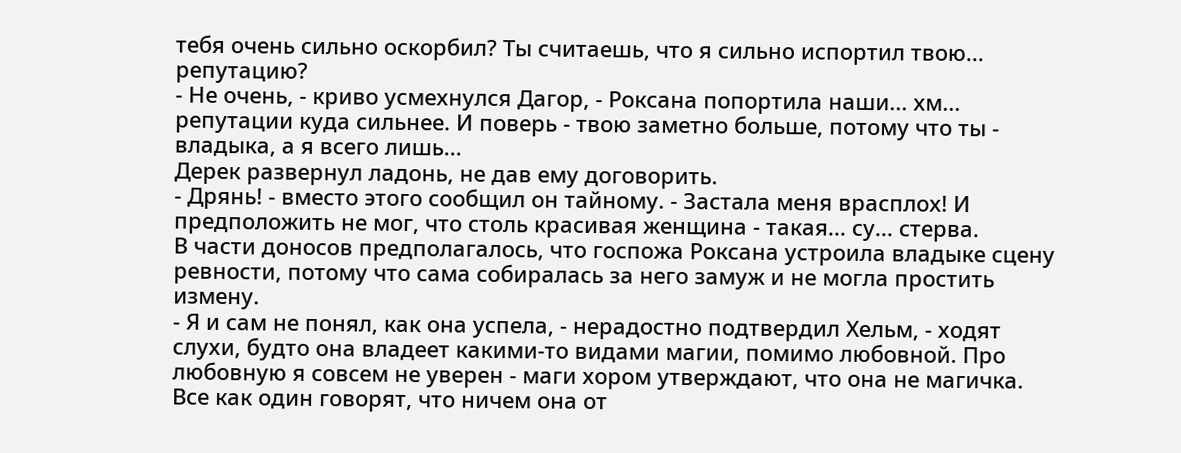тебя очень сильно оскорбил? Ты считаешь, что я сильно испортил твою... репутацию?
- Не очень, - криво усмехнулся Дагор, - Роксана попортила наши... хм... репутации куда сильнее. И поверь - твою заметно больше, потому что ты - владыка, а я всего лишь...
Дерек развернул ладонь, не дав ему договорить.
- Дрянь! - вместо этого сообщил он тайному. - Застала меня врасплох! И предположить не мог, что столь красивая женщина - такая... су... стерва.
В части доносов предполагалось, что госпожа Роксана устроила владыке сцену ревности, потому что сама собиралась за него замуж и не могла простить измену.
- Я и сам не понял, как она успела, - нерадостно подтвердил Хельм, - ходят слухи, будто она владеет какими-то видами магии, помимо любовной. Про любовную я совсем не уверен - маги хором утверждают, что она не магичка. Все как один говорят, что ничем она от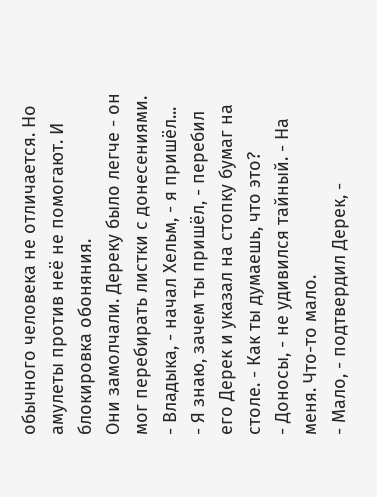обычного человека не отличается. Но амулеты против неё не помогают. И блокировка обоняния.
Они замолчали. Дереку было легче - он мог перебирать листки с донесениями.
- Владыка, - начал Хельм, - я пришёл...
- Я знаю, зачем ты пришёл, - перебил его Дерек и указал на стопку бумаг на столе. - Как ты думаешь, что это?
- Доносы, - не удивился тайный. - На меня. Что-то мало.
- Мало, - подтвердил Дерек, -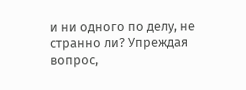и ни одного по делу, не странно ли? Упреждая вопрос,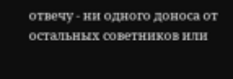отвечу - ни одного доноса от остальных советников или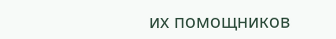их помощников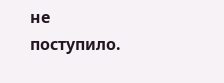не поступило.